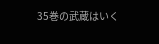35巻の武蔵はいく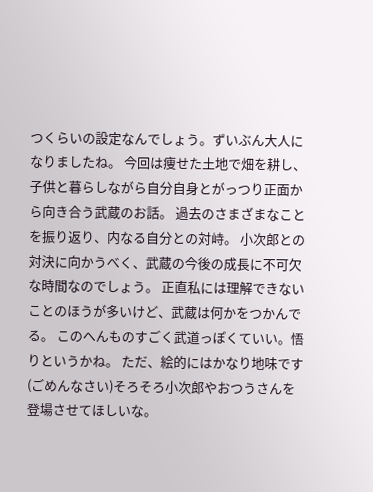つくらいの設定なんでしょう。ずいぶん大人になりましたね。 今回は痩せた土地で畑を耕し、子供と暮らしながら自分自身とがっつり正面から向き合う武蔵のお話。 過去のさまざまなことを振り返り、内なる自分との対峙。 小次郎との対決に向かうべく、武蔵の今後の成長に不可欠な時間なのでしょう。 正直私には理解できないことのほうが多いけど、武蔵は何かをつかんでる。 このへんものすごく武道っぽくていい。悟りというかね。 ただ、絵的にはかなり地味です(ごめんなさい)そろそろ小次郎やおつうさんを登場させてほしいな。